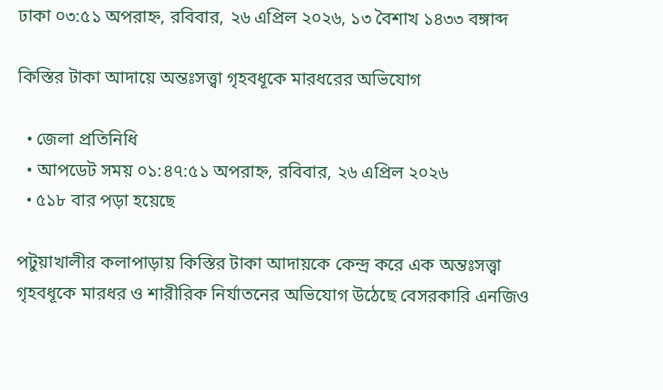ঢাকা ০৩:৫১ অপরাহ্ন, রবিবার, ২৬ এপ্রিল ২০২৬, ১৩ বৈশাখ ১৪৩৩ বঙ্গাব্দ

কিস্তির টাকা আদায়ে অন্তঃসত্ত্বা গৃহবধূকে মারধরের অভিযোগ

  • জেলা প্রতিনিধি
  • আপডেট সময় ০১:৪৭:৫১ অপরাহ্ন, রবিবার, ২৬ এপ্রিল ২০২৬
  • ৫১৮ বার পড়া হয়েছে

পটুয়াখালীর কলাপাড়ায় কিস্তির টাকা আদায়কে কেন্দ্র করে এক অন্তঃসত্ত্বা গৃহবধূকে মারধর ও শারীরিক নির্যাতনের অভিযোগ উঠেছে বেসরকারি এনজিও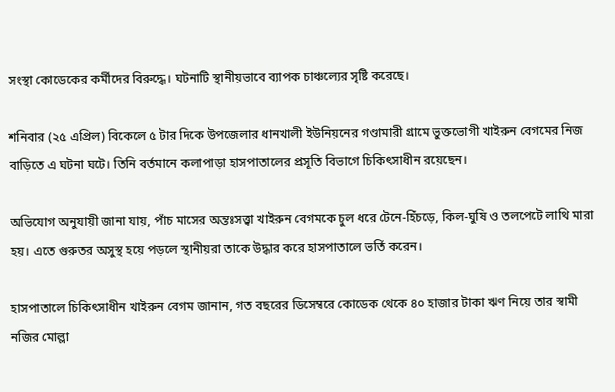সংস্থা কোডেকের কর্মীদের বিরুদ্ধে। ঘটনাটি স্থানীয়ভাবে ব্যাপক চাঞ্চল্যের সৃষ্টি করেছে।

শনিবার (২৫ এপ্রিল) বিকেলে ৫ টার দিকে উপজেলার ধানখালী ইউনিয়নের গণ্ডামারী গ্রামে ভুক্তভোগী খাইরুন বেগমের নিজ বাড়িতে এ ঘটনা ঘটে। তিনি বর্তমানে কলাপাড়া হাসপাতালের প্রসূতি বিভাগে চিকিৎসাধীন রয়েছেন।

অভিযোগ অনুযায়ী জানা যায়, পাঁচ মাসের অন্তঃসত্ত্বা খাইরুন বেগমকে চুল ধরে টেনে-হিঁচড়ে, কিল-ঘুষি ও তলপেটে লাথি মারা হয়। এতে গুরুতর অসুস্থ হয়ে পড়লে স্থানীয়রা তাকে উদ্ধার করে হাসপাতালে ভর্তি করেন।

হাসপাতালে চিকিৎসাধীন খাইরুন বেগম জানান, গত বছরের ডিসেম্বরে কোডেক থেকে ৪০ হাজার টাকা ঋণ নিয়ে তার স্বামী নজির মোল্লা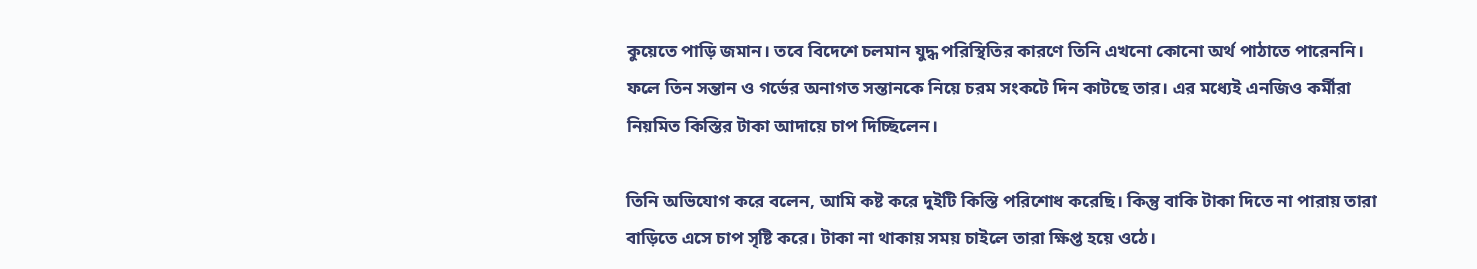কুয়েতে পাড়ি জমান। তবে বিদেশে চলমান যুদ্ধ পরিস্থিতির কারণে তিনি এখনো কোনো অর্থ পাঠাতে পারেননি। ফলে তিন সন্তান ও গর্ভের অনাগত সন্তানকে নিয়ে চরম সংকটে দিন কাটছে তার। এর মধ্যেই এনজিও কর্মীরা নিয়মিত কিস্তির টাকা আদায়ে চাপ দিচ্ছিলেন।

তিনি অভিযোগ করে বলেন, আমি কষ্ট করে দুইটি কিস্তি পরিশোধ করেছি। কিন্তু বাকি টাকা দিতে না পারায় তারা বাড়িতে এসে চাপ সৃষ্টি করে। টাকা না থাকায় সময় চাইলে তারা ক্ষিপ্ত হয়ে ওঠে।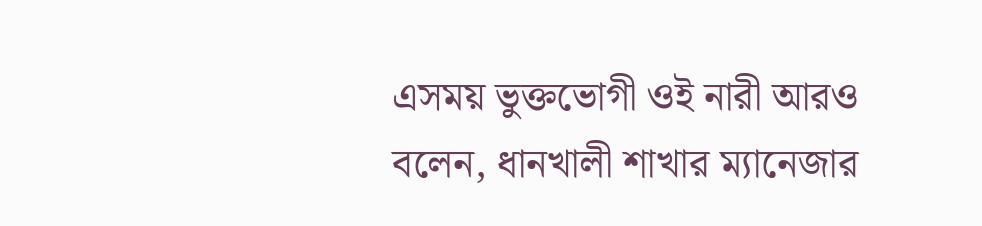এসময় ভুক্তভোগী ওই নারী আরও বলেন, ধানখালী শাখার ম্যানেজার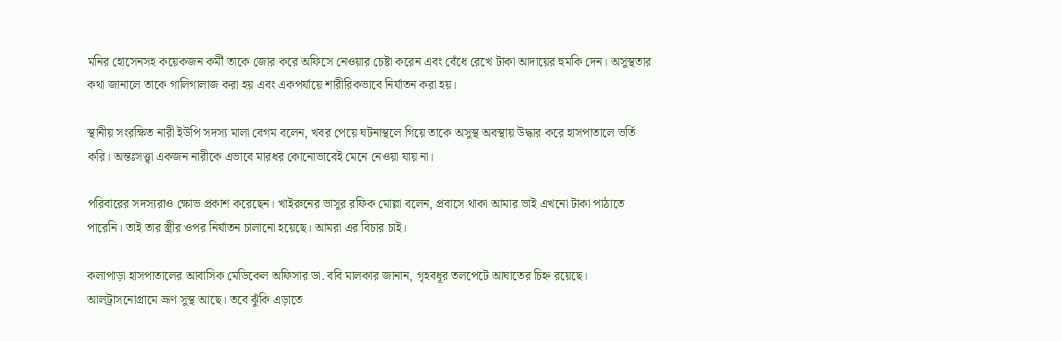মনির হোসেনসহ কয়েকজন কর্মী তাকে জোর করে অফিসে নেওয়ার চেষ্টা করেন এবং বেঁধে রেখে টাকা আদায়ের হুমকি দেন। অসুস্থতার কথা জানালে তাকে গালিগালাজ করা হয় এবং একপর্যায়ে শারীরিকভাবে নির্যাতন করা হয়।

স্থানীয় সংরক্ষিত নারী ইউপি সদস্য মালা বেগম বলেন, খবর পেয়ে ঘটনাস্থলে গিয়ে তাকে অসুস্থ অবস্থায় উদ্ধার করে হাসপাতালে ভর্তি করি। অন্তঃসত্ত্বা একজন নারীকে এভাবে মারধর কোনোভাবেই মেনে নেওয়া যায় না।

পরিবারের সদস্যরাও ক্ষোভ প্রকাশ করেছেন। খাইরুনের ভাসুর রফিক মোল্লা বলেন, প্রবাসে থাকা আমার ভাই এখনো টাকা পাঠাতে পারেনি। তাই তার স্ত্রীর ওপর নির্যাতন চালানো হয়েছে। আমরা এর বিচার চাই।

কলাপাড়া হাসপাতালের আবাসিক মেডিকেল অফিসার ডা. ববি মালকার জানান, গৃহবধূর তলপেটে আঘাতের চিহ্ন রয়েছে। আলট্রাসনোগ্রামে ভ্রূণ সুস্থ আছে। তবে ঝুঁকি এড়াতে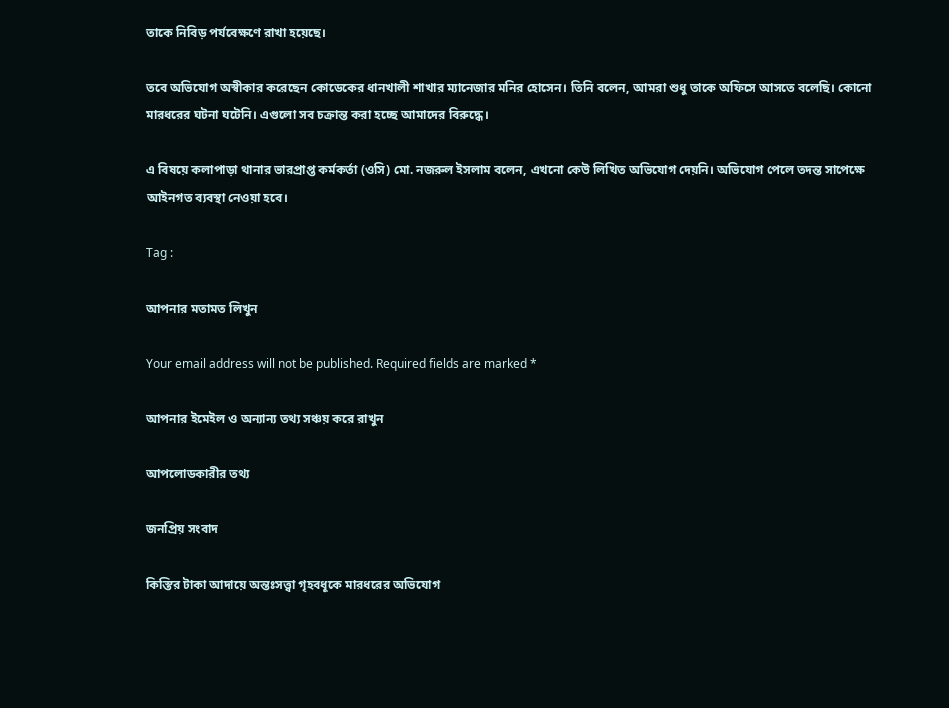তাকে নিবিড় পর্যবেক্ষণে রাখা হয়েছে।

তবে অভিযোগ অস্বীকার করেছেন কোডেকের ধানখালী শাখার ম্যানেজার মনির হোসেন। তিনি বলেন, আমরা শুধু তাকে অফিসে আসতে বলেছি। কোনো মারধরের ঘটনা ঘটেনি। এগুলো সব চক্রান্ত করা হচ্ছে আমাদের বিরুদ্ধে।

এ বিষয়ে কলাপাড়া থানার ভারপ্রাপ্ত কর্মকর্তা (ওসি) মো. নজরুল ইসলাম বলেন, এখনো কেউ লিখিত অভিযোগ দেয়নি। অভিযোগ পেলে তদন্ত সাপেক্ষে আইনগত ব্যবস্থা নেওয়া হবে।

Tag :

আপনার মতামত লিখুন

Your email address will not be published. Required fields are marked *

আপনার ইমেইল ও অন্যান্য তথ্য সঞ্চয় করে রাখুন

আপলোডকারীর তথ্য

জনপ্রিয় সংবাদ

কিস্তির টাকা আদায়ে অন্তঃসত্ত্বা গৃহবধূকে মারধরের অভিযোগ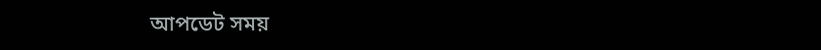আপডেট সময়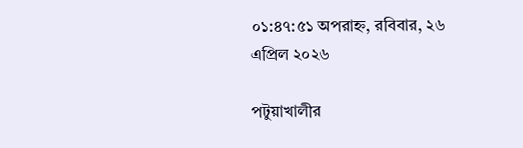০১:৪৭:৫১ অপরাহ্ন, রবিবার, ২৬ এপ্রিল ২০২৬

পটুয়াখালীর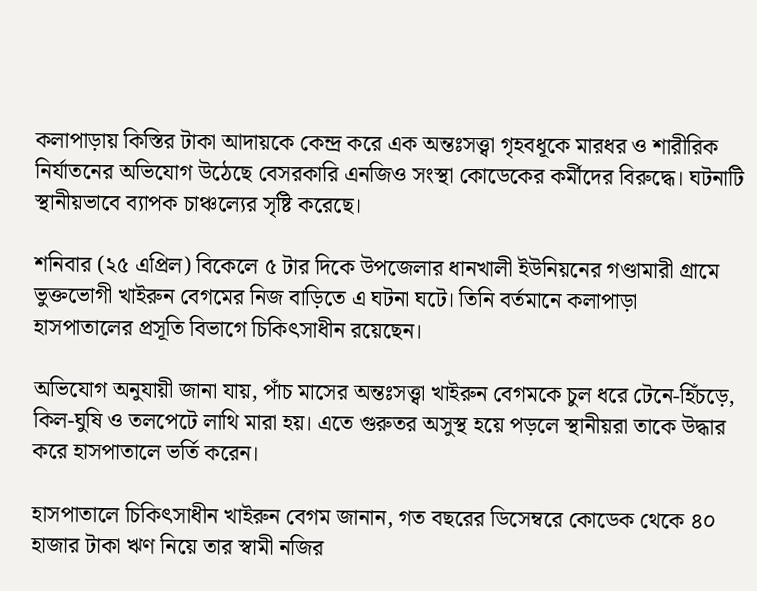কলাপাড়ায় কিস্তির টাকা আদায়কে কেন্দ্র করে এক অন্তঃসত্ত্বা গৃহবধূকে মারধর ও শারীরিক নির্যাতনের অভিযোগ উঠেছে বেসরকারি এনজিও সংস্থা কোডেকের কর্মীদের বিরুদ্ধে। ঘটনাটি স্থানীয়ভাবে ব্যাপক চাঞ্চল্যের সৃষ্টি করেছে।

শনিবার (২৫ এপ্রিল) বিকেলে ৫ টার দিকে উপজেলার ধানখালী ইউনিয়নের গণ্ডামারী গ্রামে ভুক্তভোগী খাইরুন বেগমের নিজ বাড়িতে এ ঘটনা ঘটে। তিনি বর্তমানে কলাপাড়া হাসপাতালের প্রসূতি বিভাগে চিকিৎসাধীন রয়েছেন।

অভিযোগ অনুযায়ী জানা যায়, পাঁচ মাসের অন্তঃসত্ত্বা খাইরুন বেগমকে চুল ধরে টেনে-হিঁচড়ে, কিল-ঘুষি ও তলপেটে লাথি মারা হয়। এতে গুরুতর অসুস্থ হয়ে পড়লে স্থানীয়রা তাকে উদ্ধার করে হাসপাতালে ভর্তি করেন।

হাসপাতালে চিকিৎসাধীন খাইরুন বেগম জানান, গত বছরের ডিসেম্বরে কোডেক থেকে ৪০ হাজার টাকা ঋণ নিয়ে তার স্বামী নজির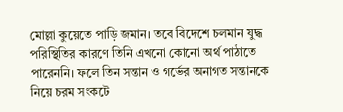মোল্লা কুয়েতে পাড়ি জমান। তবে বিদেশে চলমান যুদ্ধ পরিস্থিতির কারণে তিনি এখনো কোনো অর্থ পাঠাতে পারেননি। ফলে তিন সন্তান ও গর্ভের অনাগত সন্তানকে নিয়ে চরম সংকটে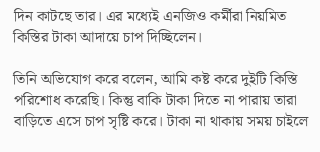দিন কাটছে তার। এর মধ্যেই এনজিও কর্মীরা নিয়মিত কিস্তির টাকা আদায়ে চাপ দিচ্ছিলেন।

তিনি অভিযোগ করে বলেন, আমি কষ্ট করে দুইটি কিস্তি পরিশোধ করেছি। কিন্তু বাকি টাকা দিতে না পারায় তারা বাড়িতে এসে চাপ সৃষ্টি করে। টাকা না থাকায় সময় চাইলে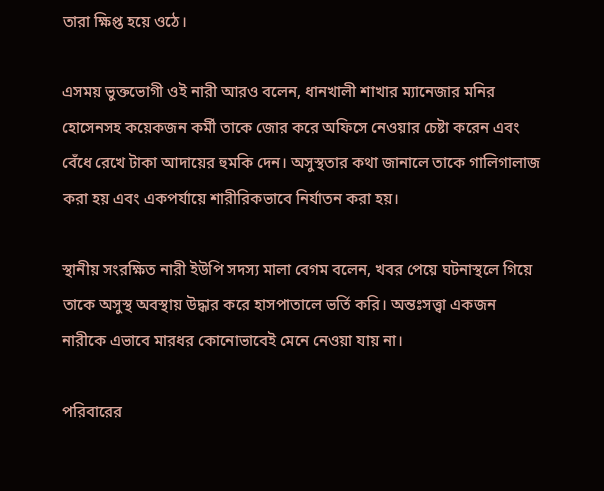তারা ক্ষিপ্ত হয়ে ওঠে।

এসময় ভুক্তভোগী ওই নারী আরও বলেন, ধানখালী শাখার ম্যানেজার মনির হোসেনসহ কয়েকজন কর্মী তাকে জোর করে অফিসে নেওয়ার চেষ্টা করেন এবং বেঁধে রেখে টাকা আদায়ের হুমকি দেন। অসুস্থতার কথা জানালে তাকে গালিগালাজ করা হয় এবং একপর্যায়ে শারীরিকভাবে নির্যাতন করা হয়।

স্থানীয় সংরক্ষিত নারী ইউপি সদস্য মালা বেগম বলেন, খবর পেয়ে ঘটনাস্থলে গিয়ে তাকে অসুস্থ অবস্থায় উদ্ধার করে হাসপাতালে ভর্তি করি। অন্তঃসত্ত্বা একজন নারীকে এভাবে মারধর কোনোভাবেই মেনে নেওয়া যায় না।

পরিবারের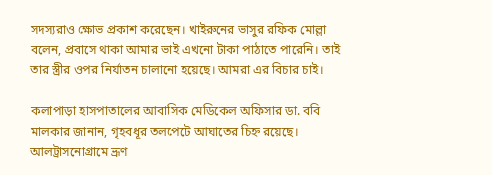সদস্যরাও ক্ষোভ প্রকাশ করেছেন। খাইরুনের ভাসুর রফিক মোল্লা বলেন, প্রবাসে থাকা আমার ভাই এখনো টাকা পাঠাতে পারেনি। তাই তার স্ত্রীর ওপর নির্যাতন চালানো হয়েছে। আমরা এর বিচার চাই।

কলাপাড়া হাসপাতালের আবাসিক মেডিকেল অফিসার ডা. ববি মালকার জানান, গৃহবধূর তলপেটে আঘাতের চিহ্ন রয়েছে। আলট্রাসনোগ্রামে ভ্রূণ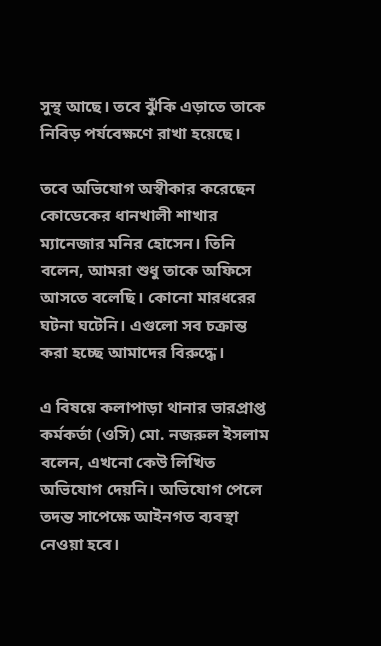সুস্থ আছে। তবে ঝুঁকি এড়াতে তাকে নিবিড় পর্যবেক্ষণে রাখা হয়েছে।

তবে অভিযোগ অস্বীকার করেছেন কোডেকের ধানখালী শাখার ম্যানেজার মনির হোসেন। তিনি বলেন, আমরা শুধু তাকে অফিসে আসতে বলেছি। কোনো মারধরের ঘটনা ঘটেনি। এগুলো সব চক্রান্ত করা হচ্ছে আমাদের বিরুদ্ধে।

এ বিষয়ে কলাপাড়া থানার ভারপ্রাপ্ত কর্মকর্তা (ওসি) মো. নজরুল ইসলাম বলেন, এখনো কেউ লিখিত অভিযোগ দেয়নি। অভিযোগ পেলে তদন্ত সাপেক্ষে আইনগত ব্যবস্থা নেওয়া হবে।